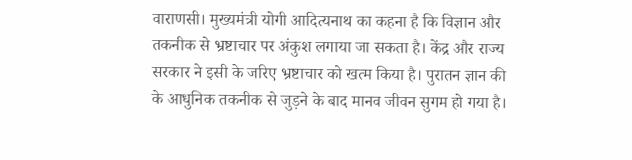वाराणसी। मुख्यमंत्री योगी आदित्यनाथ का कहना है कि विज्ञान और तकनीक से भ्रष्टाचार पर अंकुश लगाया जा सकता है। केंद्र और राज्य सरकार ने इसी के जरिए भ्रष्टाचार को खत्म किया है। पुरातन ज्ञान की के आधुनिक तकनीक से जुड़ने के बाद मानव जीवन सुगम हो गया है।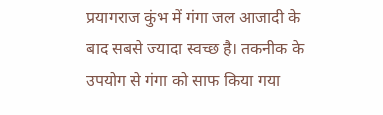प्रयागराज कुंभ में गंगा जल आजादी के बाद सबसे ज्यादा स्वच्छ है। तकनीक के उपयोग से गंगा को साफ किया गया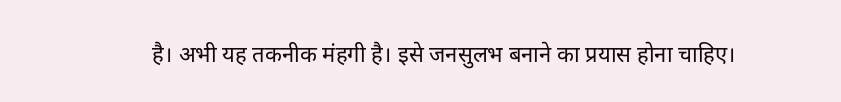है। अभी यह तकनीक मंहगी है। इसे जनसुलभ बनाने का प्रयास होना चाहिए।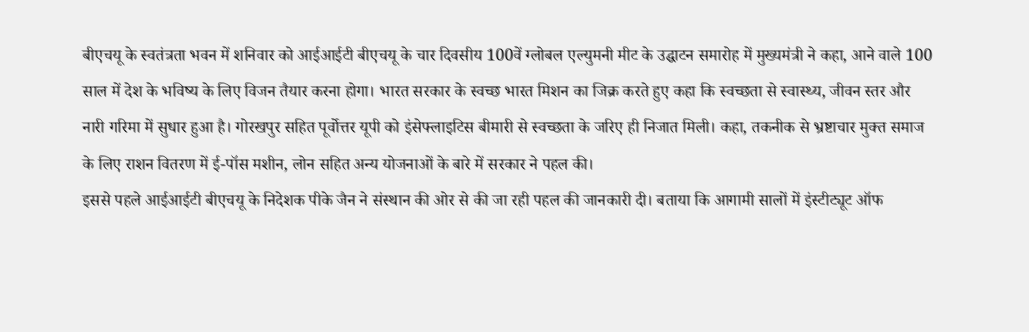बीएचयू के स्वतंत्रता भवन में शनिवार को आईआईटी बीएचयू के चार दिवसीय 100वें ग्लोबल एल्युमनी मीट के उद्घाटन समारोह में मुख्यमंत्री ने कहा, आने वाले 100 साल में देश के भविष्य के लिए विजन तैयार करना होगा। भारत सरकार के स्वच्छ भारत मिशन का जिक्र करते हुए कहा कि स्वच्छता से स्वास्थ्य, जीवन स्तर और नारी गरिमा में सुधार हुआ है। गोरखपुर सहित पूर्वोत्तर यूपी को इंसेफ्लाइटिस बीमारी से स्वच्छता के जरिए ही निजात मिली। कहा, तकनीक से भ्रष्टाचार मुक्त समाज के लिए राशन वितरण में ई-पॉस मशीन, लोन सहित अन्य योजनाओं के बारे में सरकार ने पहल की।
इससे पहले आईआईटी बीएचयू के निदेशक पीके जैन ने संस्थान की ओर से की जा रही पहल की जानकारी दी। बताया कि आगामी सालों में इंस्टीट्यूट ऑफ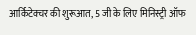आर्किटेक्चर की शुरूआत, 5 जी के लिए मिनिस्ट्री ऑफ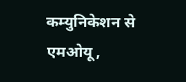कम्युनिकेशन से एमओयू,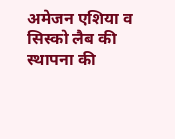अमेजन एशिया व सिस्को लैब की स्थापना की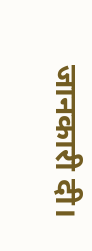जानकारी दी।